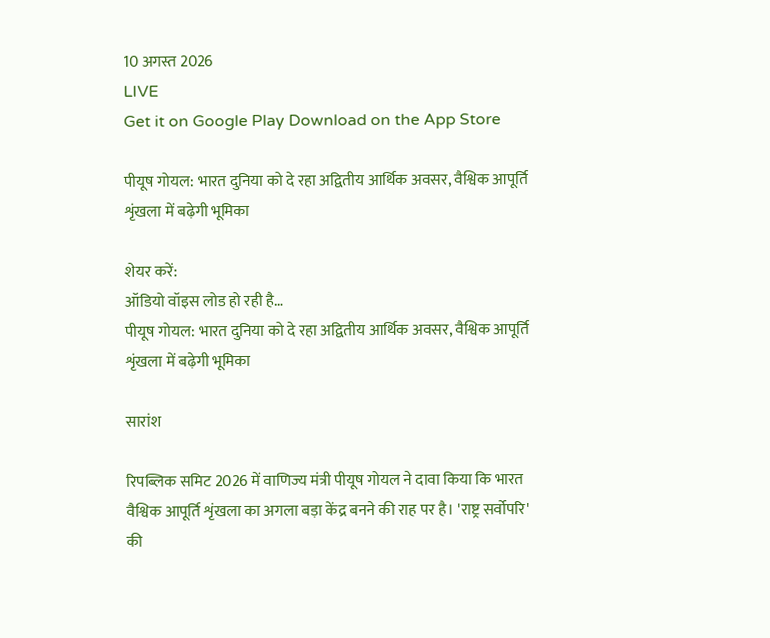10 अगस्त 2026
LIVE
Get it on Google Play Download on the App Store

पीयूष गोयल: भारत दुनिया को दे रहा अद्वितीय आर्थिक अवसर, वैश्विक आपूर्ति शृंखला में बढ़ेगी भूमिका

शेयर करें:
ऑडियो वॉइस लोड हो रही है…
पीयूष गोयल: भारत दुनिया को दे रहा अद्वितीय आर्थिक अवसर, वैश्विक आपूर्ति शृंखला में बढ़ेगी भूमिका

सारांश

रिपब्लिक समिट 2026 में वाणिज्य मंत्री पीयूष गोयल ने दावा किया कि भारत वैश्विक आपूर्ति शृंखला का अगला बड़ा केंद्र बनने की राह पर है। 'राष्ट्र सर्वोपरि' की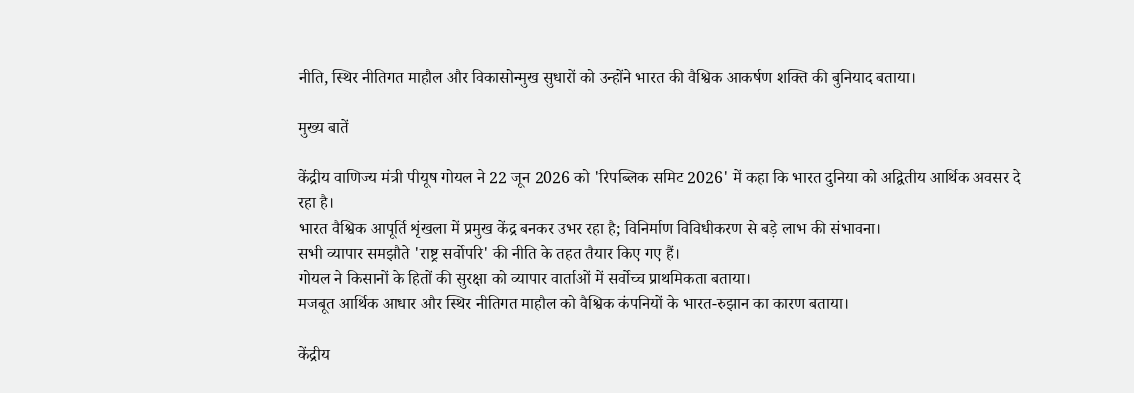नीति, स्थिर नीतिगत माहौल और विकासोन्मुख सुधारों को उन्होंने भारत की वैश्विक आकर्षण शक्ति की बुनियाद बताया।

मुख्य बातें

केंद्रीय वाणिज्य मंत्री पीयूष गोयल ने 22 जून 2026 को 'रिपब्लिक समिट 2026' में कहा कि भारत दुनिया को अद्वितीय आर्थिक अवसर दे रहा है।
भारत वैश्विक आपूर्ति शृंखला में प्रमुख केंद्र बनकर उभर रहा है; विनिर्माण विविधीकरण से बड़े लाभ की संभावना।
सभी व्यापार समझौते 'राष्ट्र सर्वोपरि' की नीति के तहत तैयार किए गए हैं।
गोयल ने किसानों के हितों की सुरक्षा को व्यापार वार्ताओं में सर्वोच्च प्राथमिकता बताया।
मजबूत आर्थिक आधार और स्थिर नीतिगत माहौल को वैश्विक कंपनियों के भारत-रुझान का कारण बताया।

केंद्रीय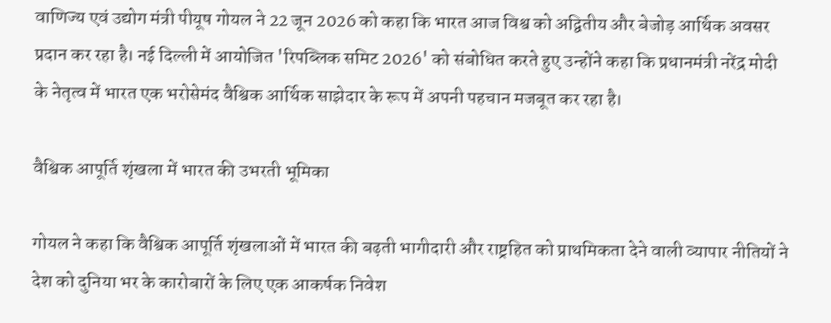वाणिज्य एवं उद्योग मंत्री पीयूष गोयल ने 22 जून 2026 को कहा कि भारत आज विश्व को अद्वितीय और बेजोड़ आर्थिक अवसर प्रदान कर रहा है। नई दिल्ली में आयोजित 'रिपब्लिक समिट 2026' को संबोधित करते हुए उन्होंने कहा कि प्रधानमंत्री नरेंद्र मोदी के नेतृत्व में भारत एक भरोसेमंद वैश्विक आर्थिक साझेदार के रूप में अपनी पहचान मजबूत कर रहा है।

वैश्विक आपूर्ति शृंखला में भारत की उभरती भूमिका

गोयल ने कहा कि वैश्विक आपूर्ति शृंखलाओं में भारत की बढ़ती भागीदारी और राष्ट्रहित को प्राथमिकता देने वाली व्यापार नीतियों ने देश को दुनिया भर के कारोबारों के लिए एक आकर्षक निवेश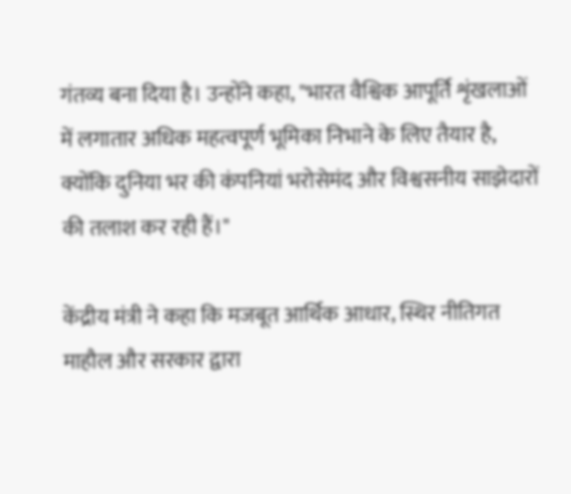गंतव्य बना दिया है। उन्होंने कहा, "भारत वैश्विक आपूर्ति शृंखलाओं में लगातार अधिक महत्वपूर्ण भूमिका निभाने के लिए तैयार है, क्योंकि दुनिया भर की कंपनियां भरोसेमंद और विश्वसनीय साझेदारों की तलाश कर रही हैं।"

केंद्रीय मंत्री ने कहा कि मजबूत आर्थिक आधार, स्थिर नीतिगत माहौल और सरकार द्वारा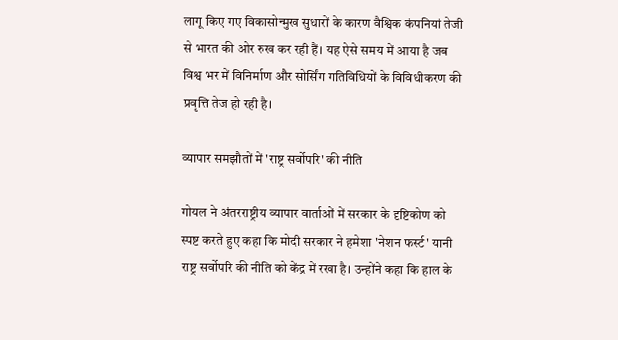लागू किए गए विकासोन्मुख सुधारों के कारण वैश्विक कंपनियां तेजी से भारत की ओर रुख कर रही हैं। यह ऐसे समय में आया है जब विश्व भर में विनिर्माण और सोर्सिंग गतिविधियों के विविधीकरण की प्रवृत्ति तेज हो रही है।

व्यापार समझौतों में 'राष्ट्र सर्वोपरि' की नीति

गोयल ने अंतरराष्ट्रीय व्यापार वार्ताओं में सरकार के दृष्टिकोण को स्पष्ट करते हुए कहा कि मोदी सरकार ने हमेशा 'नेशन फर्स्ट' यानी राष्ट्र सर्वोपरि की नीति को केंद्र में रखा है। उन्होंने कहा कि हाल के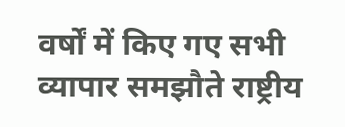वर्षों में किए गए सभी व्यापार समझौते राष्ट्रीय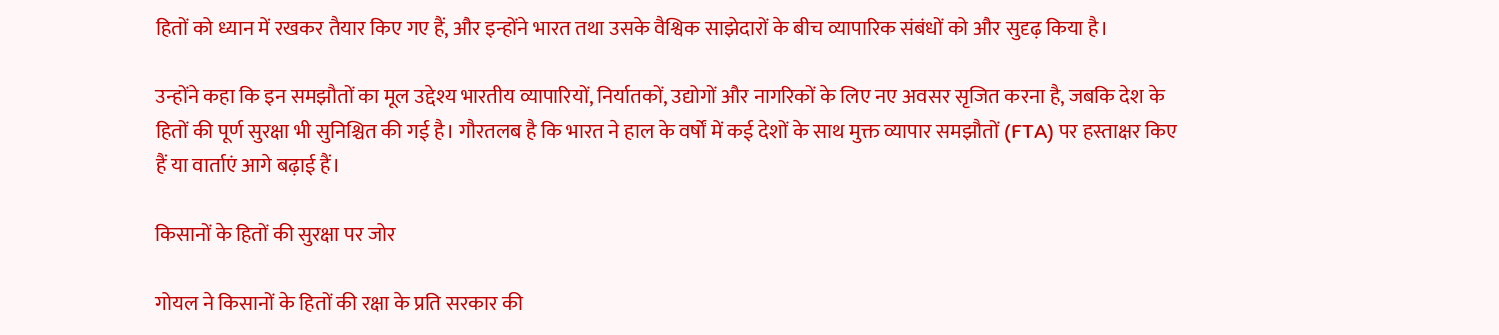हितों को ध्यान में रखकर तैयार किए गए हैं, और इन्होंने भारत तथा उसके वैश्विक साझेदारों के बीच व्यापारिक संबंधों को और सुदृढ़ किया है।

उन्होंने कहा कि इन समझौतों का मूल उद्देश्य भारतीय व्यापारियों, निर्यातकों, उद्योगों और नागरिकों के लिए नए अवसर सृजित करना है, जबकि देश के हितों की पूर्ण सुरक्षा भी सुनिश्चित की गई है। गौरतलब है कि भारत ने हाल के वर्षों में कई देशों के साथ मुक्त व्यापार समझौतों (FTA) पर हस्ताक्षर किए हैं या वार्ताएं आगे बढ़ाई हैं।

किसानों के हितों की सुरक्षा पर जोर

गोयल ने किसानों के हितों की रक्षा के प्रति सरकार की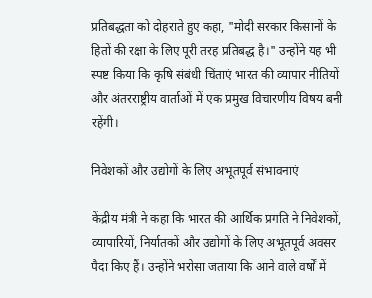प्रतिबद्धता को दोहराते हुए कहा, "मोदी सरकार किसानों के हितों की रक्षा के लिए पूरी तरह प्रतिबद्ध है।" उन्होंने यह भी स्पष्ट किया कि कृषि संबंधी चिंताएं भारत की व्यापार नीतियों और अंतरराष्ट्रीय वार्ताओं में एक प्रमुख विचारणीय विषय बनी रहेंगी।

निवेशकों और उद्योगों के लिए अभूतपूर्व संभावनाएं

केंद्रीय मंत्री ने कहा कि भारत की आर्थिक प्रगति ने निवेशकों, व्यापारियों, निर्यातकों और उद्योगों के लिए अभूतपूर्व अवसर पैदा किए हैं। उन्होंने भरोसा जताया कि आने वाले वर्षों में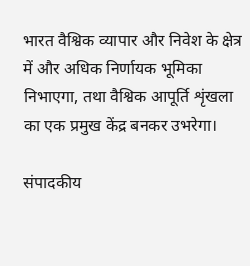भारत वैश्विक व्यापार और निवेश के क्षेत्र में और अधिक निर्णायक भूमिका निभाएगा, तथा वैश्विक आपूर्ति शृंखला का एक प्रमुख केंद्र बनकर उभरेगा।

संपादकीय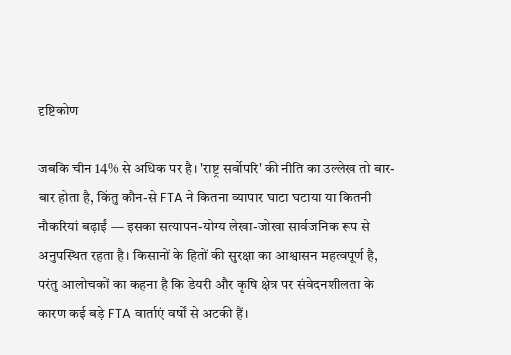दृष्टिकोण

जबकि चीन 14% से अधिक पर है। 'राष्ट्र सर्वोपरि' की नीति का उल्लेख तो बार-बार होता है, किंतु कौन-से FTA ने कितना व्यापार घाटा घटाया या कितनी नौकरियां बढ़ाईं — इसका सत्यापन-योग्य लेखा-जोखा सार्वजनिक रूप से अनुपस्थित रहता है। किसानों के हितों की सुरक्षा का आश्वासन महत्वपूर्ण है, परंतु आलोचकों का कहना है कि डेयरी और कृषि क्षेत्र पर संवेदनशीलता के कारण कई बड़े FTA वार्ताएं वर्षों से अटकी हैं।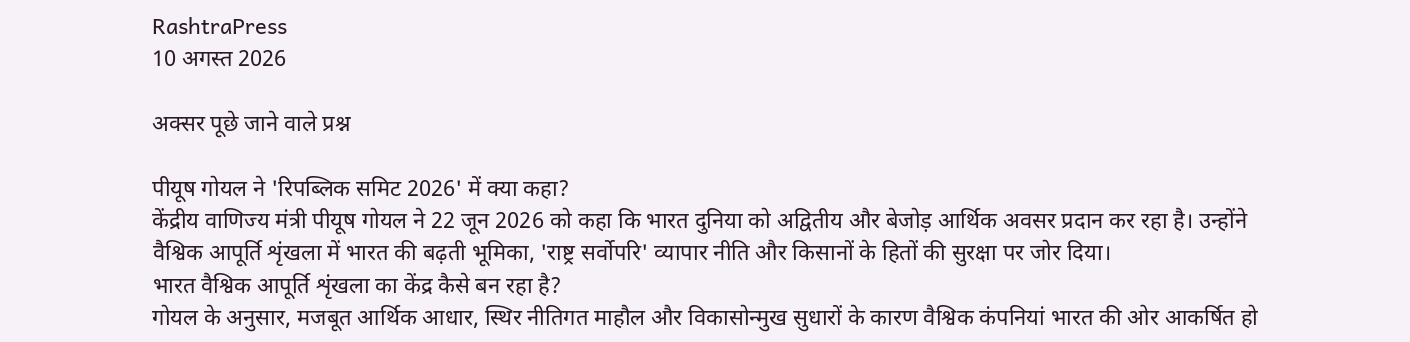RashtraPress
10 अगस्त 2026

अक्सर पूछे जाने वाले प्रश्न

पीयूष गोयल ने 'रिपब्लिक समिट 2026' में क्या कहा?
केंद्रीय वाणिज्य मंत्री पीयूष गोयल ने 22 जून 2026 को कहा कि भारत दुनिया को अद्वितीय और बेजोड़ आर्थिक अवसर प्रदान कर रहा है। उन्होंने वैश्विक आपूर्ति शृंखला में भारत की बढ़ती भूमिका, 'राष्ट्र सर्वोपरि' व्यापार नीति और किसानों के हितों की सुरक्षा पर जोर दिया।
भारत वैश्विक आपूर्ति शृंखला का केंद्र कैसे बन रहा है?
गोयल के अनुसार, मजबूत आर्थिक आधार, स्थिर नीतिगत माहौल और विकासोन्मुख सुधारों के कारण वैश्विक कंपनियां भारत की ओर आकर्षित हो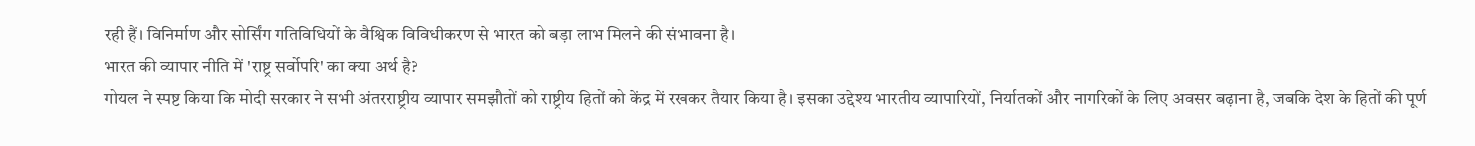रही हैं। विनिर्माण और सोर्सिंग गतिविधियों के वैश्विक विविधीकरण से भारत को बड़ा लाभ मिलने की संभावना है।
भारत की व्यापार नीति में 'राष्ट्र सर्वोपरि' का क्या अर्थ है?
गोयल ने स्पष्ट किया कि मोदी सरकार ने सभी अंतरराष्ट्रीय व्यापार समझौतों को राष्ट्रीय हितों को केंद्र में रखकर तैयार किया है। इसका उद्देश्य भारतीय व्यापारियों, निर्यातकों और नागरिकों के लिए अवसर बढ़ाना है, जबकि देश के हितों की पूर्ण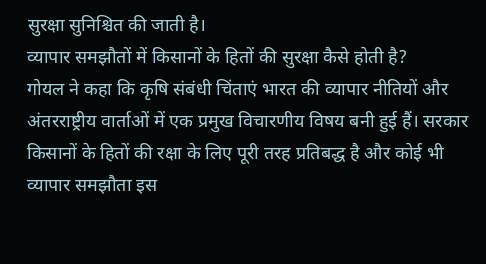सुरक्षा सुनिश्चित की जाती है।
व्यापार समझौतों में किसानों के हितों की सुरक्षा कैसे होती है?
गोयल ने कहा कि कृषि संबंधी चिंताएं भारत की व्यापार नीतियों और अंतरराष्ट्रीय वार्ताओं में एक प्रमुख विचारणीय विषय बनी हुई हैं। सरकार किसानों के हितों की रक्षा के लिए पूरी तरह प्रतिबद्ध है और कोई भी व्यापार समझौता इस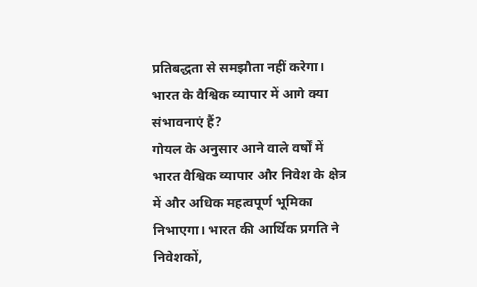प्रतिबद्धता से समझौता नहीं करेगा।
भारत के वैश्विक व्यापार में आगे क्या संभावनाएं हैं?
गोयल के अनुसार आने वाले वर्षों में भारत वैश्विक व्यापार और निवेश के क्षेत्र में और अधिक महत्वपूर्ण भूमिका निभाएगा। भारत की आर्थिक प्रगति ने निवेशकों,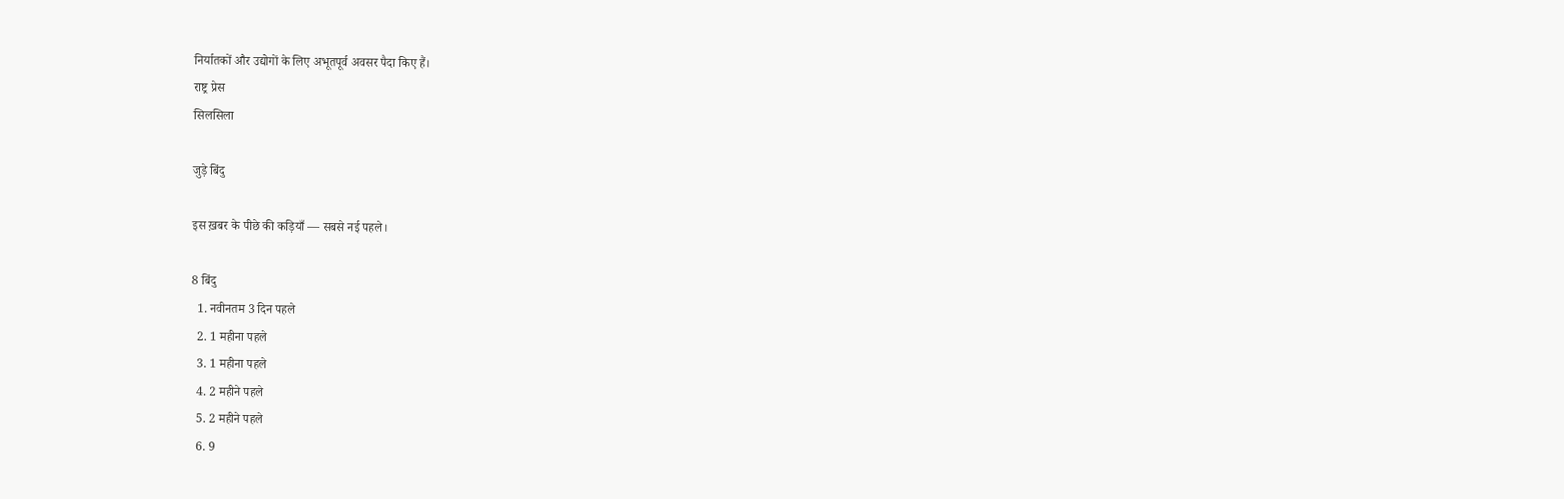निर्यातकों और उद्योगों के लिए अभूतपूर्व अवसर पैदा किए हैं।
राष्ट्र प्रेस
सिलसिला

जुड़े बिंदु

इस ख़बर के पीछे की कड़ियाँ — सबसे नई पहले।

8 बिंदु
  1. नवीनतम 3 दिन पहले
  2. 1 महीना पहले
  3. 1 महीना पहले
  4. 2 महीने पहले
  5. 2 महीने पहले
  6. 9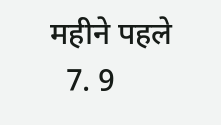महीने पहले
  7. 9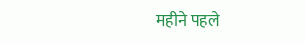महीने पहले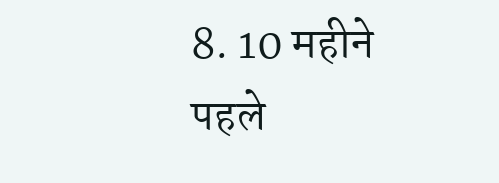8. 10 महीने पहले